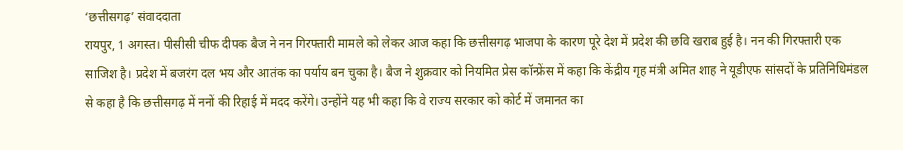‘छत्तीसगढ़’ संवाददाता
रायपुर, 1 अगस्त। पीसीसी चीफ दीपक बैज ने नन गिरफ्तारी मामले को लेकर आज कहा कि छत्तीसगढ़ भाजपा के कारण पूरे देश में प्रदेश की छवि खराब हुई है। नन की गिरफ्तारी एक साजिश है। प्रदेश में बजरंग दल भय और आतंक का पर्याय बन चुका है। बैज ने शुक्रवार को नियमित प्रेस कॉन्फ्रेंस में कहा कि केंद्रीय गृह मंत्री अमित शाह ने यूडीएफ सांसदों के प्रतिनिधिमंडल से कहा है कि छत्तीसगढ़ में ननों की रिहाई में मदद करेंगे। उन्होंने यह भी कहा कि वे राज्य सरकार को कोर्ट में जमानत का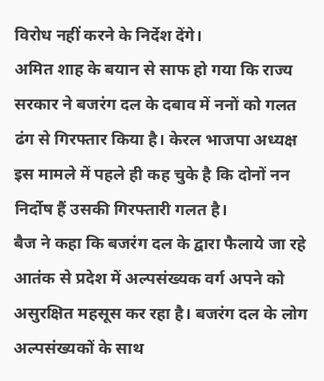विरोध नहीं करने के निर्देश देंगे।
अमित शाह के बयान से साफ हो गया कि राज्य सरकार ने बजरंग दल के दबाव में ननों को गलत ढंग से गिरफ्तार किया है। केरल भाजपा अध्यक्ष इस मामले में पहले ही कह चुके है कि दोनों नन निर्दोष हैं उसकी गिरफ्तारी गलत है।
बैज ने कहा कि बजरंग दल के द्वारा फैलाये जा रहे आतंक से प्रदेश में अल्पसंख्यक वर्ग अपने को असुरक्षित महसूस कर रहा है। बजरंग दल के लोग अल्पसंख्यकों के साथ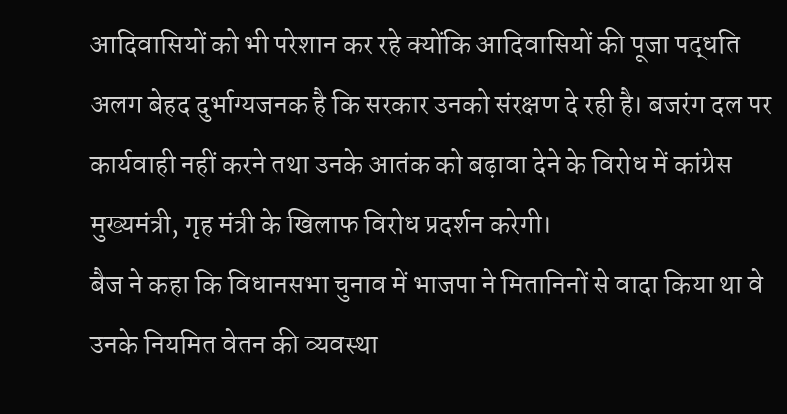आदिवासियों को भी परेशान कर रहे क्योंकि आदिवासियों की पूजा पद्धति अलग बेहद दुर्भाग्यजनक है कि सरकार उनको संरक्षण दे रही है। बजरंग दल पर कार्यवाही नहीं करने तथा उनके आतंक को बढ़ावा देने के विरोध में कांग्रेस मुख्यमंत्री, गृह मंत्री के खिलाफ विरोध प्रदर्शन करेगी।
बैज ने कहा कि विधानसभा चुनाव में भाजपा ने मितानिनों से वादा किया था वे उनके नियमित वेतन की व्यवस्था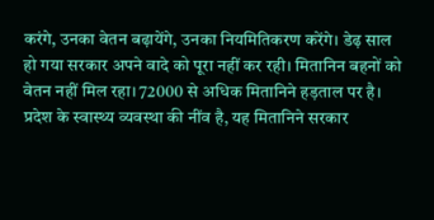करंगे, उनका वेतन बढ़ायेंगे, उनका नियमितिकरण करेंगे। डेढ़ साल हो गया सरकार अपने वादे को पूरा नहीं कर रही। मितानिन बहनों को वेतन नहीं मिल रहा। 72000 से अधिक मितानिने हड़ताल पर है। प्रदेश के स्वास्थ्य व्यवस्था की नींव है, यह मितानिने सरकार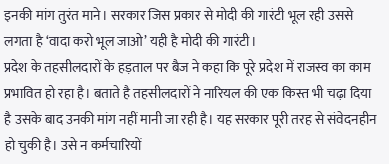इनकी मांग तुरंत माने। सरकार जिस प्रकार से मोदी की गारंटी भूल रही उससे लगता है ‘वादा करो भूल जाओ’ यही है मोदी की गारंटी।
प्रदेश के तहसीलदारों के हड़ताल पर बैज ने कहा कि पूरे प्रदेश में राजस्व का काम प्रभावित हो रहा है। बताते है तहसीलदारों ने नारियल की एक किस्त भी चढ़ा दिया है उसके बाद उनकी मांग नहीं मानी जा रही है। यह सरकार पूरी तरह से संवेदनहीन हो चुकी है। उसे न कर्मचारियों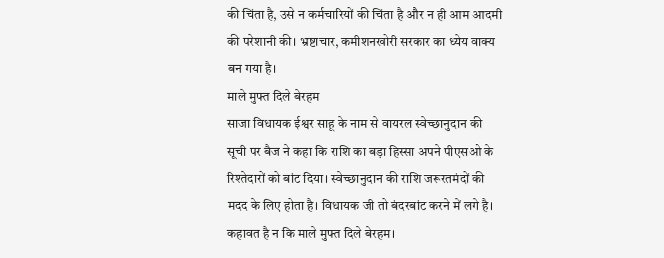की चिंता है, उसे न कर्मचारियों की चिंता है और न ही आम आदमी की परेशानी की। भ्रष्टाचार, कमीशनखोरी सरकार का ध्येय वाक्य बन गया है।
माले मुफ्त दिले बेरहम
साजा विधायक ईश्वर साहू के नाम से वायरल स्वेच्छानुदान की सूची पर बैज ने कहा कि राशि का बड़ा हिस्सा अपने पीएसओ के रिश्तेदारों को बांट दिया। स्वेच्छानुदान की राशि जरूरतमंदों की मदद के लिए होता है। विधायक जी तो बंदरबांट करने में लगे है। कहावत है न कि माले मुफ्त दिले बेरहम।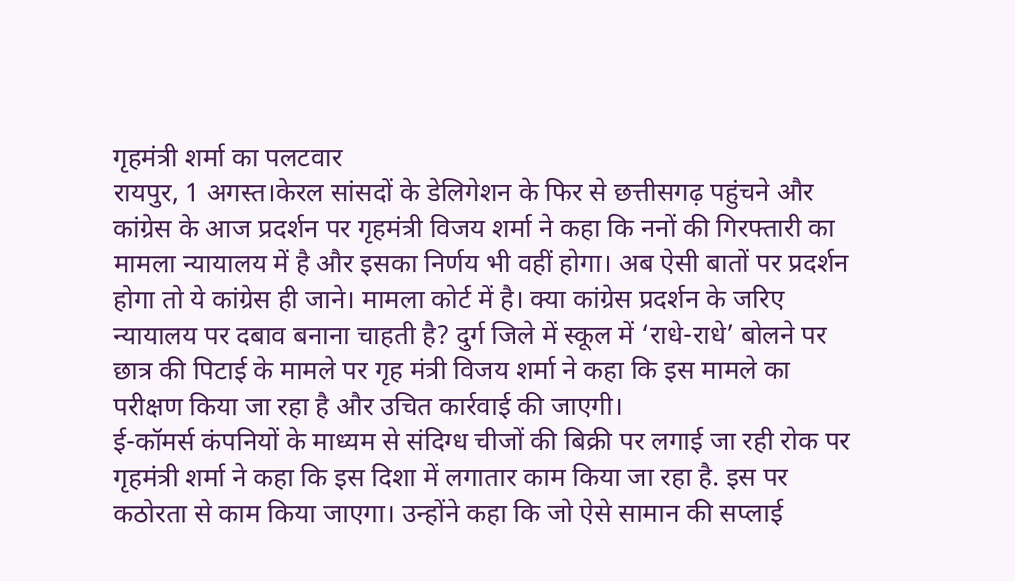गृहमंत्री शर्मा का पलटवार
रायपुर, 1 अगस्त।केरल सांसदों के डेलिगेशन के फिर से छत्तीसगढ़ पहुंचने और कांग्रेस के आज प्रदर्शन पर गृहमंत्री विजय शर्मा ने कहा कि ननों की गिरफ्तारी का मामला न्यायालय में है और इसका निर्णय भी वहीं होगा। अब ऐसी बातों पर प्रदर्शन होगा तो ये कांग्रेस ही जाने। मामला कोर्ट में है। क्या कांग्रेस प्रदर्शन के जरिए न्यायालय पर दबाव बनाना चाहती है? दुर्ग जिले में स्कूल में ‘राधे-राधे’ बोलने पर छात्र की पिटाई के मामले पर गृह मंत्री विजय शर्मा ने कहा कि इस मामले का परीक्षण किया जा रहा है और उचित कार्रवाई की जाएगी।
ई-कॉमर्स कंपनियों के माध्यम से संदिग्ध चीजों की बिक्री पर लगाई जा रही रोक पर गृहमंत्री शर्मा ने कहा कि इस दिशा में लगातार काम किया जा रहा है. इस पर कठोरता से काम किया जाएगा। उन्होंने कहा कि जो ऐसे सामान की सप्लाई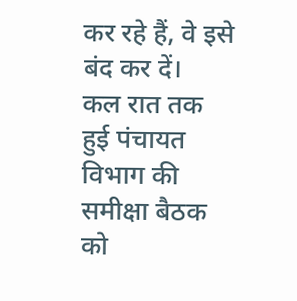कर रहे हैं, वे इसे बंद कर दें।
कल रात तक हुई पंचायत विभाग की समीक्षा बैठक को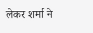लेकर शर्मा ने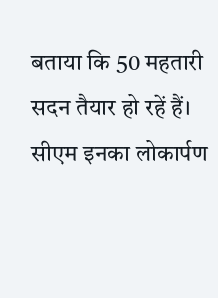बताया कि 50 महतारी सदन तैयार हो रहें हैं। सीएम इनका लोकार्पण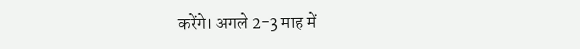करेंगे। अगले 2-3 माह में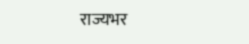राज्यभर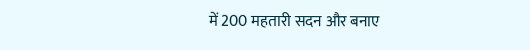में 200 महतारी सदन और बनाए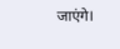जाएंगे।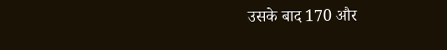उसके बाद 170 और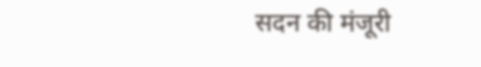सदन की मंजूरी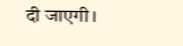दी जाएगी।